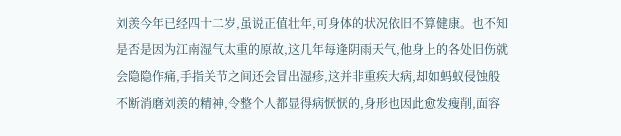刘羡今年已经四十二岁,虽说正值壮年,可身体的状况依旧不算健康。也不知是否是因为江南湿气太重的原故,这几年每逢阴雨天气,他身上的各处旧伤就会隐隐作痛,手指关节之间还会冒出湿疹,这并非重疾大病,却如蚂蚁侵蚀般不断消磨刘羡的精神,令整个人都显得病恹恹的,身形也因此愈发瘦削,面容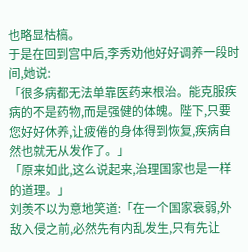也略显枯槁。
于是在回到宫中后,李秀劝他好好调养一段时间,她说:
「很多病都无法单靠医药来根治。能克服疾病的不是药物,而是强健的体魄。陛下,只要您好好休养,让疲倦的身体得到恢复,疾病自然也就无从发作了。」
「原来如此,这么说起来,治理国家也是一样的道理。」
刘羡不以为意地笑道:「在一个国家衰弱,外敌入侵之前,必然先有内乱发生,只有先让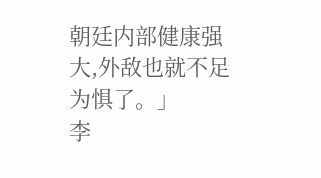朝廷内部健康强大,外敌也就不足为惧了。」
李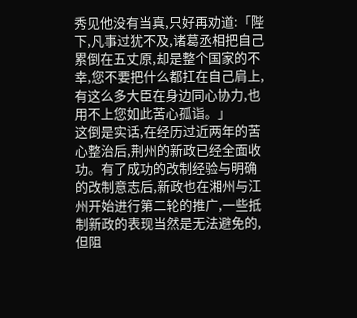秀见他没有当真,只好再劝道:「陛下,凡事过犹不及,诸葛丞相把自己累倒在五丈原,却是整个国家的不幸,您不要把什么都扛在自己肩上,有这么多大臣在身边同心协力,也用不上您如此苦心孤诣。」
这倒是实话,在经历过近两年的苦心整治后,荆州的新政已经全面收功。有了成功的改制经验与明确的改制意志后,新政也在湘州与江州开始进行第二轮的推广,一些抵制新政的表现当然是无法避免的,但阻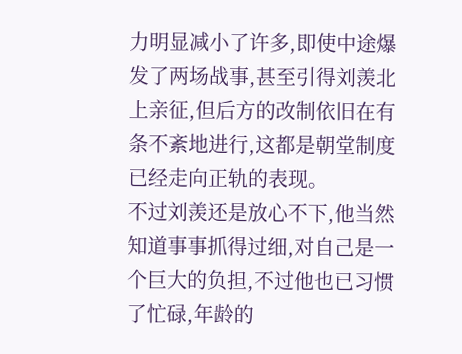力明显减小了许多,即使中途爆发了两场战事,甚至引得刘羡北上亲征,但后方的改制依旧在有条不紊地进行,这都是朝堂制度已经走向正轨的表现。
不过刘羡还是放心不下,他当然知道事事抓得过细,对自己是一个巨大的负担,不过他也已习惯了忙碌,年龄的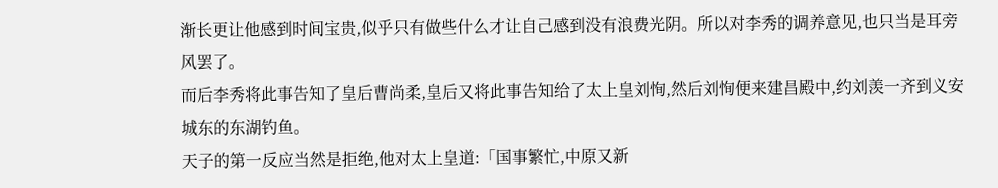渐长更让他感到时间宝贵,似乎只有做些什么才让自己感到没有浪费光阴。所以对李秀的调养意见,也只当是耳旁风罢了。
而后李秀将此事告知了皇后曹尚柔,皇后又将此事告知给了太上皇刘恂,然后刘恂便来建昌殿中,约刘羡一齐到义安城东的东湖钓鱼。
天子的第一反应当然是拒绝,他对太上皇道:「国事繁忙,中原又新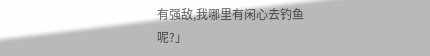有强敌,我哪里有闲心去钓鱼呢?」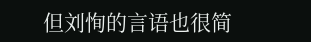但刘恂的言语也很简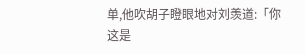单,他吹胡子瞪眼地对刘羡道:「你这是